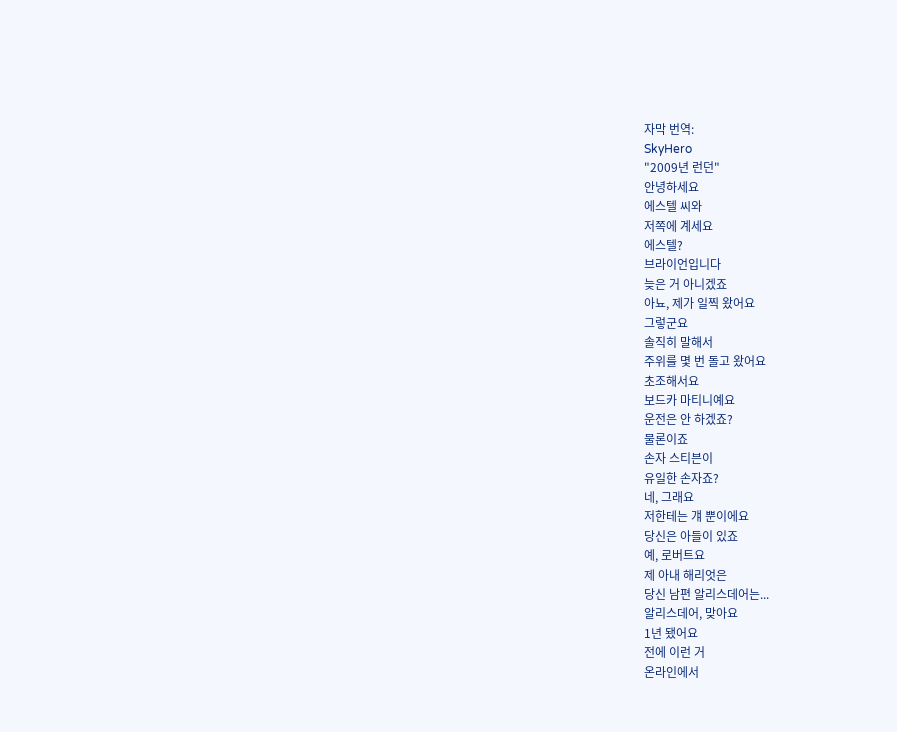자막 번역:
SkyHero
"2009년 런던"
안녕하세요
에스텔 씨와
저쪽에 계세요
에스텔?
브라이언입니다
늦은 거 아니겠죠
아뇨, 제가 일찍 왔어요
그렇군요
솔직히 말해서
주위를 몇 번 돌고 왔어요
초조해서요
보드카 마티니예요
운전은 안 하겠죠?
물론이죠
손자 스티븐이
유일한 손자죠?
네, 그래요
저한테는 걔 뿐이에요
당신은 아들이 있죠
예, 로버트요
제 아내 해리엇은
당신 남편 알리스데어는...
알리스데어, 맞아요
1년 됐어요
전에 이런 거
온라인에서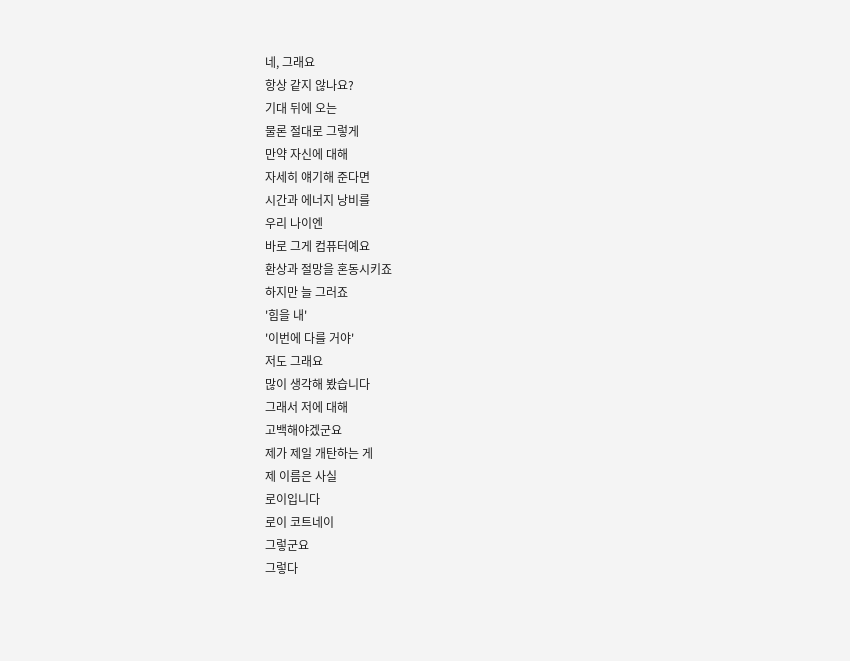네, 그래요
항상 같지 않나요?
기대 뒤에 오는
물론 절대로 그렇게
만약 자신에 대해
자세히 얘기해 준다면
시간과 에너지 낭비를
우리 나이엔
바로 그게 컴퓨터예요
환상과 절망을 혼동시키죠
하지만 늘 그러죠
'힘을 내'
'이번에 다를 거야'
저도 그래요
많이 생각해 봤습니다
그래서 저에 대해
고백해야겠군요
제가 제일 개탄하는 게
제 이름은 사실
로이입니다
로이 코트네이
그렇군요
그렇다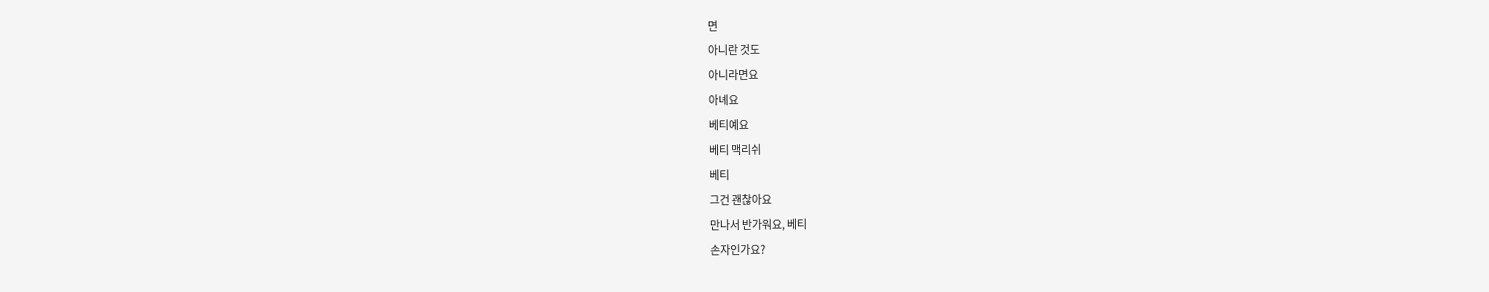면
아니란 것도
아니라면요
아녜요
베티예요
베티 맥리쉬
베티
그건 괜찮아요
만나서 반가워요, 베티
손자인가요?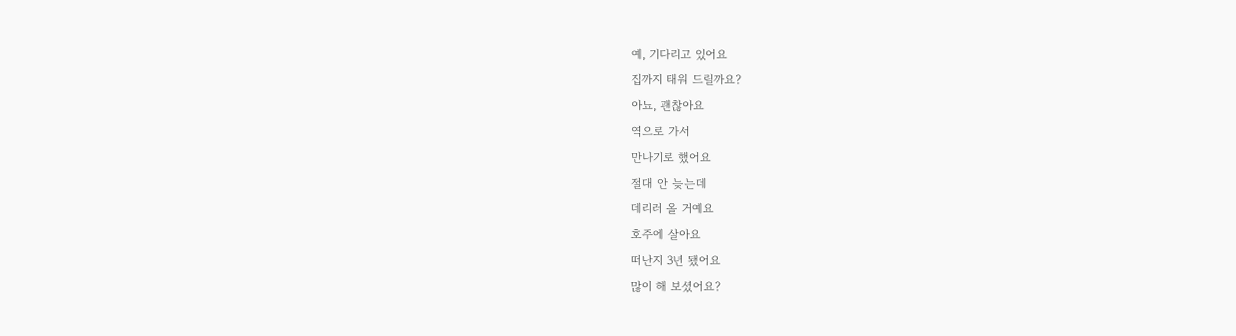예, 기다리고 있어요
집까지 태워 드릴까요?
아뇨, 괜찮아요
역으로 가서
만나기로 했어요
절대 안 늦는데
데리러 올 거예요
호주에 살아요
떠난지 3년 됐어요
많이 해 보셨어요?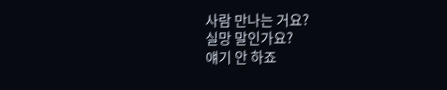사람 만나는 거요?
실망 말인가요?
얘기 안 하죠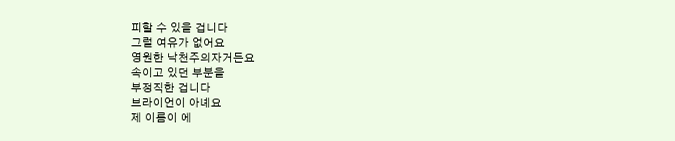피할 수 있을 겁니다
그럴 여유가 없어요
영원한 낙천주의자거든요
속이고 있던 부분을
부정직한 겁니다
브라이언이 아녜요
제 이름이 에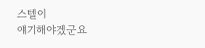스텔이
얘기해야겠군요